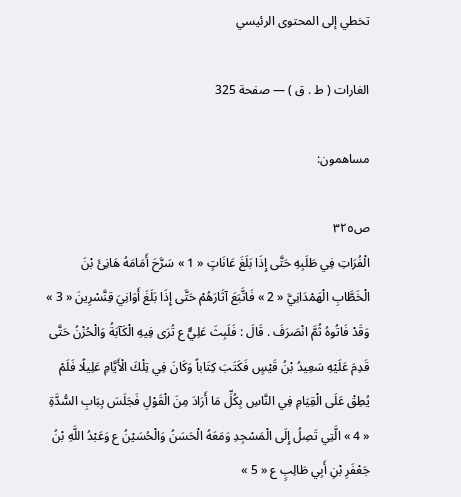تخطي إلى المحتوى الرئيسي

الغارات ( ط . ق ) — صفحة 325

مساهمون:

ص٣٢٥
الْفُرَاتِ فِي طَلَبِهِ حَتَّى إِذَا بَلَغَ عَانَاتٍ « 1 » سَرَّحَ أَمَامَهُ هَانِئَ بْنَ الْخَطَّابِ الْهَمْدَانِيَّ « 2 » فَاتَّبَعَ آثَارَهُمْ حَتَّى إِذَا بَلَغَ أَوَانِيَ قِنَّسْرِينَ « 3 » وَقَدْ فَاتُوهُ ثُمَّ انْصَرَفَ . قَالَ : فَلَبِثَ عَلِيٌّ ع تُرَى فِيهِ الْكَآبَةُ وَالْحُزْنُ حَتَّى قَدِمَ عَلَيْهِ سَعِيدُ بْنُ قَيْسٍ فَكَتَبَ كِتَاباً وَكَانَ فِي تِلْكَ الْأَيَّامِ عَلِيلًا فَلَمْ يُطِقْ عَلَى الْقِيَامِ فِي النَّاسِ بِكُلِّ مَا أَرَادَ مِنَ الْقَوْلِ فَجَلَسَ بِبَابِ السُّدَّةِ « 4 » الَّتِي تَصِلُ إِلَى الْمَسْجِدِ وَمَعَهُ الْحَسَنُ وَالْحُسَيْنُ ع وَعَبْدُ اللَّهِ بْنُ جَعْفَرِ بْنِ أَبِي طَالِبٍ ع « 5 »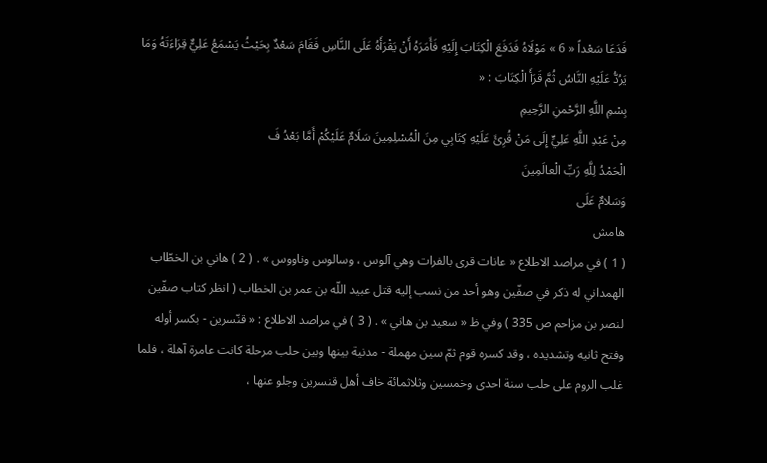فَدَعَا سَعْداً « 6 » مَوْلَاهُ فَدَفَعَ الْكِتَابَ إِلَيْهِ فَأَمَرَهُ أَنْ يَقْرَأَهُ عَلَى النَّاسِ فَقَامَ سَعْدٌ بِحَيْثُ يَسْمَعُ عَلِيٌّ قِرَاءَتَهُ وَمَا يَرُدُّ عَلَيْهِ النَّاسُ ثُمَّ قَرَأَ الْكِتَابَ : «
بِسْمِ اللَّهِ الرَّحْمنِ الرَّحِيمِ
مِنْ عَبْدِ اللَّهِ عَلِيٍّ إِلَى مَنْ قُرِئَ عَلَيْهِ كِتَابِي مِنَ الْمُسْلِمِينَ سَلَامٌ عَلَيْكُمْ أَمَّا بَعْدُ فَ
الْحَمْدُ لِلَّهِ رَبِّ الْعالَمِينَ
وَسَلامٌ عَلَى
هامش
( 1 ) في مراصد الاطلاع « عانات قرى بالفرات وهي آلوس ، وسالوس وناووس » . ( 2 ) هاني بن الخطّاب الهمداني له ذكر في صفّين وهو أحد من نسب إليه قتل عبيد اللّه بن عمر بن الخطاب ( انظر كتاب صفّين لنصر بن مزاحم ص 335 ) وفي ظ « سعيد بن هاني » . ( 3 ) في مراصد الاطلاع : « قنّسرين - بكسر أوله وفتح ثانيه وتشديده ، وقد كسره قوم ثمّ سين مهملة - مدنية بينها وبين حلب مرحلة كانت عامرة آهلة ، فلما غلب الروم على حلب سنة احدى وخمسين وثلاثمائة خاف أهل قنسرين وجلو عنها ،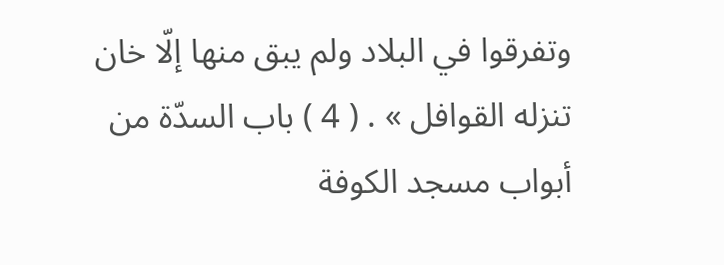وتفرقوا في البلاد ولم يبق منها إلّا خان تنزله القوافل » . ( 4 ) باب السدّة من أبواب مسجد الكوفة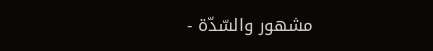مشهور والسّدّة -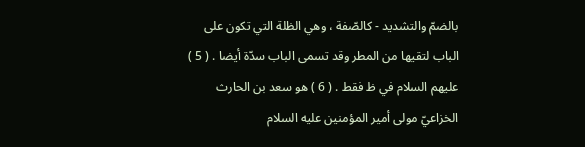بالضمّ والتشديد - كالصّفة ، وهي الظلة التي تكون على الباب لتقيها من المطر وقد تسمى الباب سدّة أيضا . ( 5 ) عليهم السلام في ظ فقط . ( 6 ) هو سعد بن الحارث الخزاعيّ مولى أمير المؤمنين عليه السلام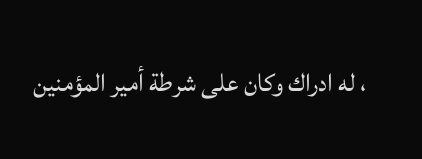، له ادراك وكان على شرطة أمير المؤمنين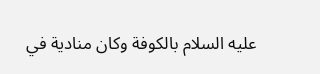عليه السلام بالكوفة وكان منادية في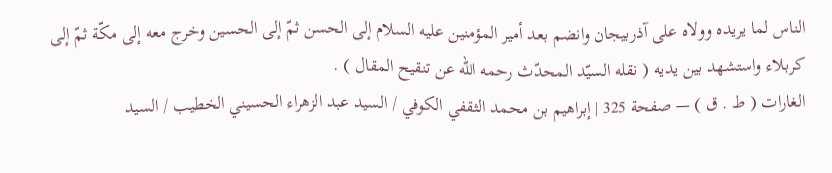الناس لما يريده وولاه على آذربيجان وانضم بعد أمير المؤمنين عليه السلام إلى الحسن ثمّ إلى الحسين وخرج معه إلى مكّة ثمّ إلى كربلاء واستشهد بين يديه ( نقله السيّد المحدّث رحمه اللّه عن تنقيح المقال ) .
الغارات ( ط . ق ) — صفحة 325 | إبراهيم بن محمد الثقفي الكوفي / السيد عبد الزهراء الحسيني الخطيب / السيد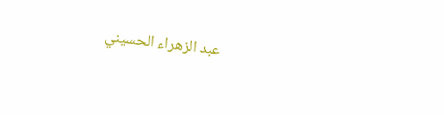عبد الزهراء الحسيني